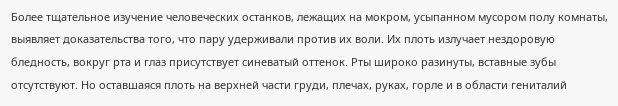Более тщательное изучение человеческих останков, лежащих на мокром, усыпанном мусором полу комнаты, выявляет доказательства того, что пару удерживали против их воли. Их плоть излучает нездоровую бледность, вокруг рта и глаз присутствует синеватый оттенок. Рты широко разинуты, вставные зубы отсутствуют. Но оставшаяся плоть на верхней части груди, плечах, руках, горле и в области гениталий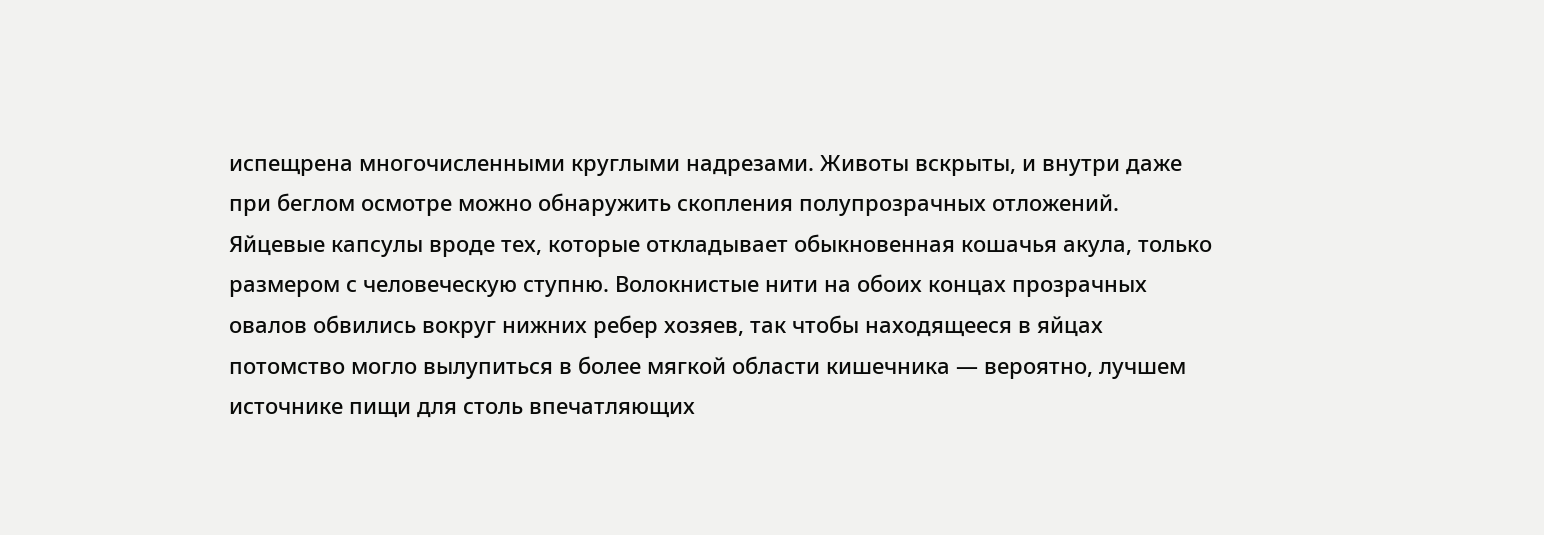испещрена многочисленными круглыми надрезами. Животы вскрыты, и внутри даже при беглом осмотре можно обнаружить скопления полупрозрачных отложений. Яйцевые капсулы вроде тех, которые откладывает обыкновенная кошачья акула, только размером с человеческую ступню. Волокнистые нити на обоих концах прозрачных овалов обвились вокруг нижних ребер хозяев, так чтобы находящееся в яйцах потомство могло вылупиться в более мягкой области кишечника — вероятно, лучшем источнике пищи для столь впечатляющих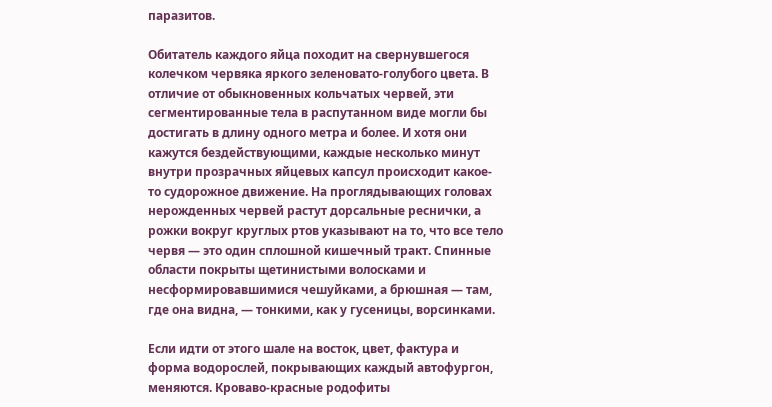паразитов.

Обитатель каждого яйца походит на свернувшегося колечком червяка яркого зеленовато-голубого цвета. В отличие от обыкновенных кольчатых червей, эти сегментированные тела в распутанном виде могли бы достигать в длину одного метра и более. И хотя они кажутся бездействующими, каждые несколько минут внутри прозрачных яйцевых капсул происходит какое-то судорожное движение. На проглядывающих головах нерожденных червей растут дорсальные реснички, а рожки вокруг круглых ртов указывают на то, что все тело червя — это один сплошной кишечный тракт. Спинные области покрыты щетинистыми волосками и несформировавшимися чешуйками, а брюшная — там, где она видна, — тонкими, как у гусеницы, ворсинками.

Если идти от этого шале на восток, цвет, фактура и форма водорослей, покрывающих каждый автофургон, меняются. Кроваво-красные родофиты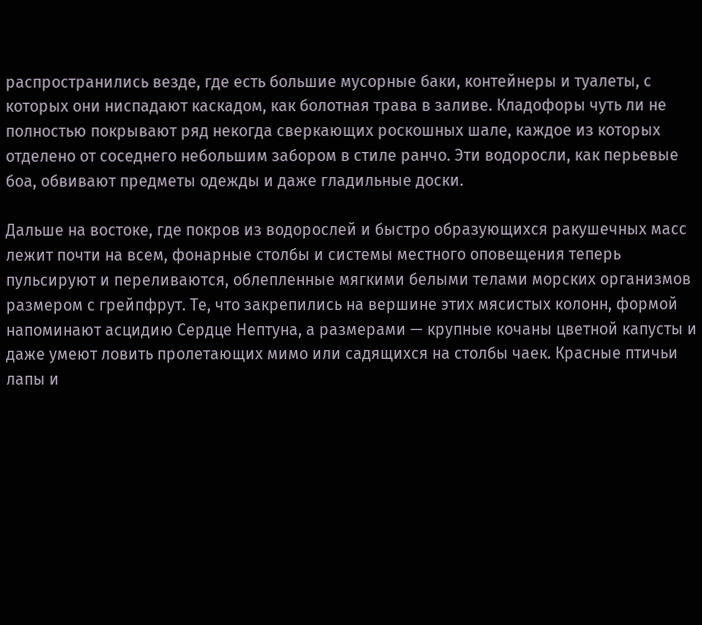распространились везде, где есть большие мусорные баки, контейнеры и туалеты, с которых они ниспадают каскадом, как болотная трава в заливе. Кладофоры чуть ли не полностью покрывают ряд некогда сверкающих роскошных шале, каждое из которых отделено от соседнего небольшим забором в стиле ранчо. Эти водоросли, как перьевые боа, обвивают предметы одежды и даже гладильные доски.

Дальше на востоке, где покров из водорослей и быстро образующихся ракушечных масс лежит почти на всем, фонарные столбы и системы местного оповещения теперь пульсируют и переливаются, облепленные мягкими белыми телами морских организмов размером с грейпфрут. Те, что закрепились на вершине этих мясистых колонн, формой напоминают асцидию Сердце Нептуна, а размерами — крупные кочаны цветной капусты и даже умеют ловить пролетающих мимо или садящихся на столбы чаек. Красные птичьи лапы и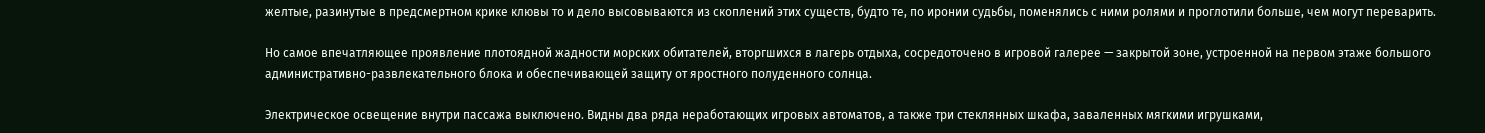желтые, разинутые в предсмертном крике клювы то и дело высовываются из скоплений этих существ, будто те, по иронии судьбы, поменялись с ними ролями и проглотили больше, чем могут переварить.

Но самое впечатляющее проявление плотоядной жадности морских обитателей, вторгшихся в лагерь отдыха, сосредоточено в игровой галерее — закрытой зоне, устроенной на первом этаже большого административно-развлекательного блока и обеспечивающей защиту от яростного полуденного солнца.

Электрическое освещение внутри пассажа выключено. Видны два ряда неработающих игровых автоматов, а также три стеклянных шкафа, заваленных мягкими игрушками,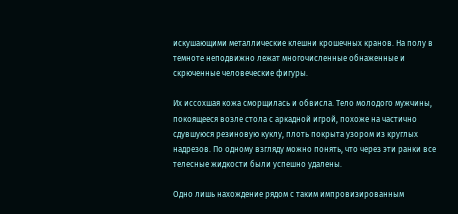искушающими металлические клешни крошечных кранов. На полу в темноте неподвижно лежат многочисленные обнаженные и скрюченные человеческие фигуры.

Их иссохшая кожа сморщилась и обвисла. Тело молодого мужчины, покоящееся возле стола с аркадной игрой, похоже на частично сдувшуюся резиновую куклу, плоть покрыта узором из круглых надрезов. По одному взгляду можно понять, что через эти ранки все телесные жидкости были успешно удалены.

Одно лишь нахождение рядом с таким импровизированным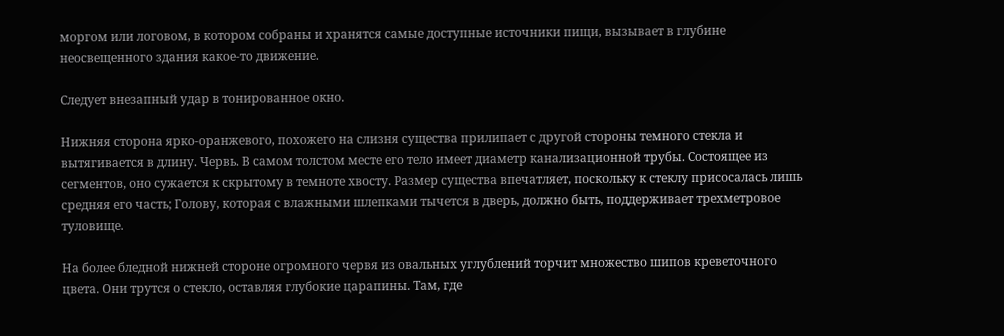моргом или логовом, в котором собраны и хранятся самые доступные источники пищи, вызывает в глубине неосвещенного здания какое-то движение.

Следует внезапный удар в тонированное окно.

Нижняя сторона ярко-оранжевого, похожего на слизня существа прилипает с другой стороны темного стекла и вытягивается в длину. Червь. В самом толстом месте его тело имеет диаметр канализационной трубы. Состоящее из сегментов, оно сужается к скрытому в темноте хвосту. Размер существа впечатляет, поскольку к стеклу присосалась лишь средняя его часть; Голову, которая с влажными шлепками тычется в дверь, должно быть, поддерживает трехметровое туловище.

На более бледной нижней стороне огромного червя из овальных углублений торчит множество шипов креветочного цвета. Они трутся о стекло, оставляя глубокие царапины. Там, где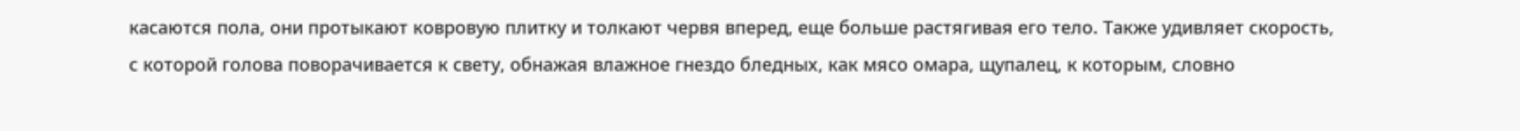касаются пола, они протыкают ковровую плитку и толкают червя вперед, еще больше растягивая его тело. Также удивляет скорость, с которой голова поворачивается к свету, обнажая влажное гнездо бледных, как мясо омара, щупалец, к которым, словно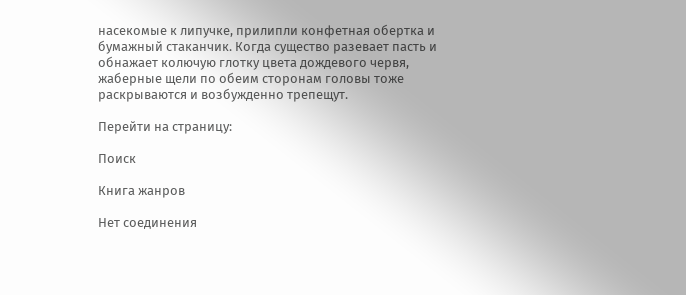насекомые к липучке, прилипли конфетная обертка и бумажный стаканчик. Когда существо разевает пасть и обнажает колючую глотку цвета дождевого червя, жаберные щели по обеим сторонам головы тоже раскрываются и возбужденно трепещут.

Перейти на страницу:

Поиск

Книга жанров

Нет соединения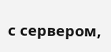с сервером,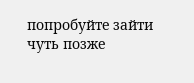попробуйте зайти чуть позже